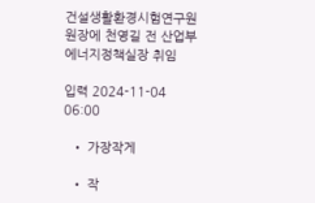건설생활환경시험연구원 원장에 천영길 전 산업부 에너지정책실장 취임

입력 2024-11-04 06:00

  • 가장작게

  • 작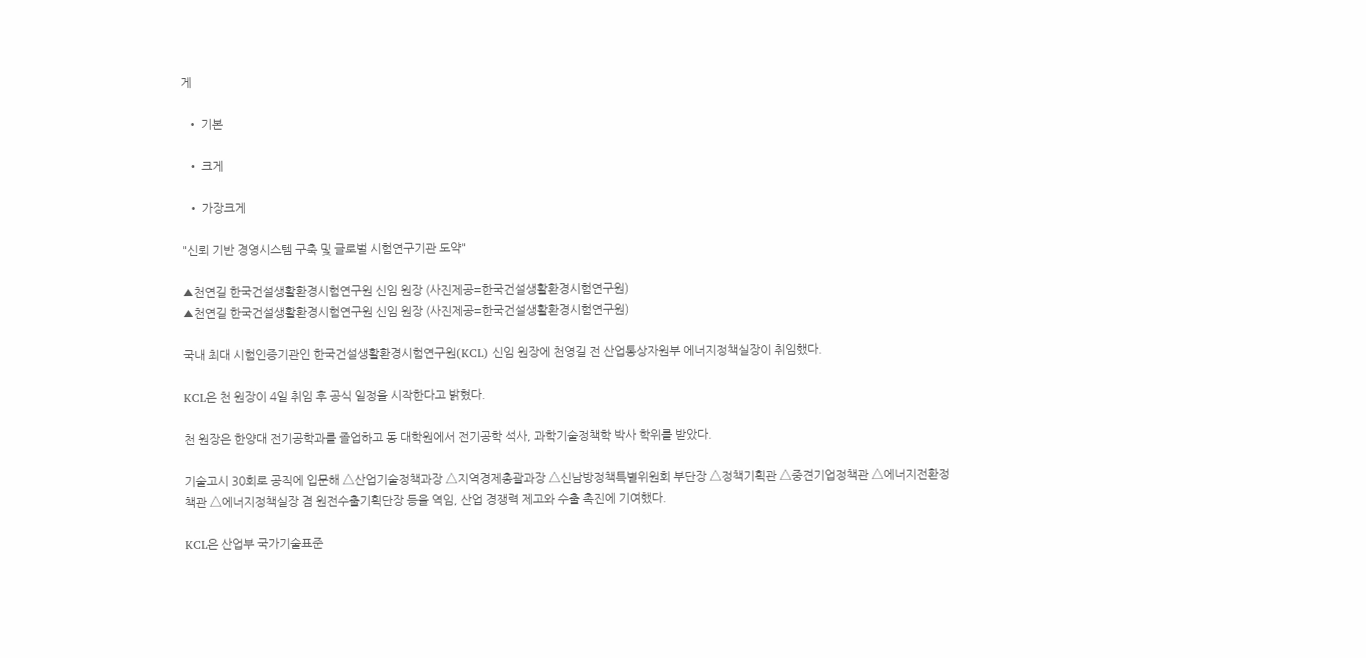게

  • 기본

  • 크게

  • 가장크게

"신뢰 기반 경영시스템 구축 및 글로벌 시험연구기관 도약"

▲천연길 한국건설생활환경시험연구원 신임 원장 (사진제공=한국건설생활환경시험연구원)
▲천연길 한국건설생활환경시험연구원 신임 원장 (사진제공=한국건설생활환경시험연구원)

국내 최대 시험인증기관인 한국건설생활환경시험연구원(KCL) 신임 원장에 천영길 전 산업통상자원부 에너지정책실장이 취임했다.

KCL은 천 원장이 4일 취임 후 공식 일정을 시작한다고 밝혔다.

천 원장은 한양대 전기공학과를 졸업하고 동 대학원에서 전기공학 석사, 과학기술정책학 박사 학위를 받았다.

기술고시 30회로 공직에 입문해 △산업기술정책과장 △지역경제총괄과장 △신남방정책특별위원회 부단장 △정책기획관 △중견기업정책관 △에너지전환정책관 △에너지정책실장 겸 원전수출기획단장 등을 역임, 산업 경쟁력 제고와 수출 촉진에 기여했다.

KCL은 산업부 국가기술표준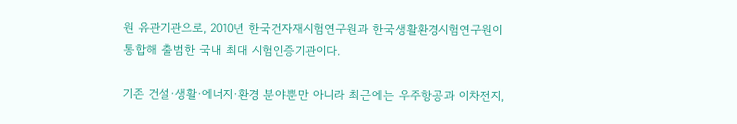원 유관기관으로, 2010년 한국건자재시험연구원과 한국생활환경시험연구원이 통합해 출범한 국내 최대 시험인증기관이다.

기존 건설·생활·에너지·환경 분야뿐만 아니라 최근에는 우주항공과 이차전지,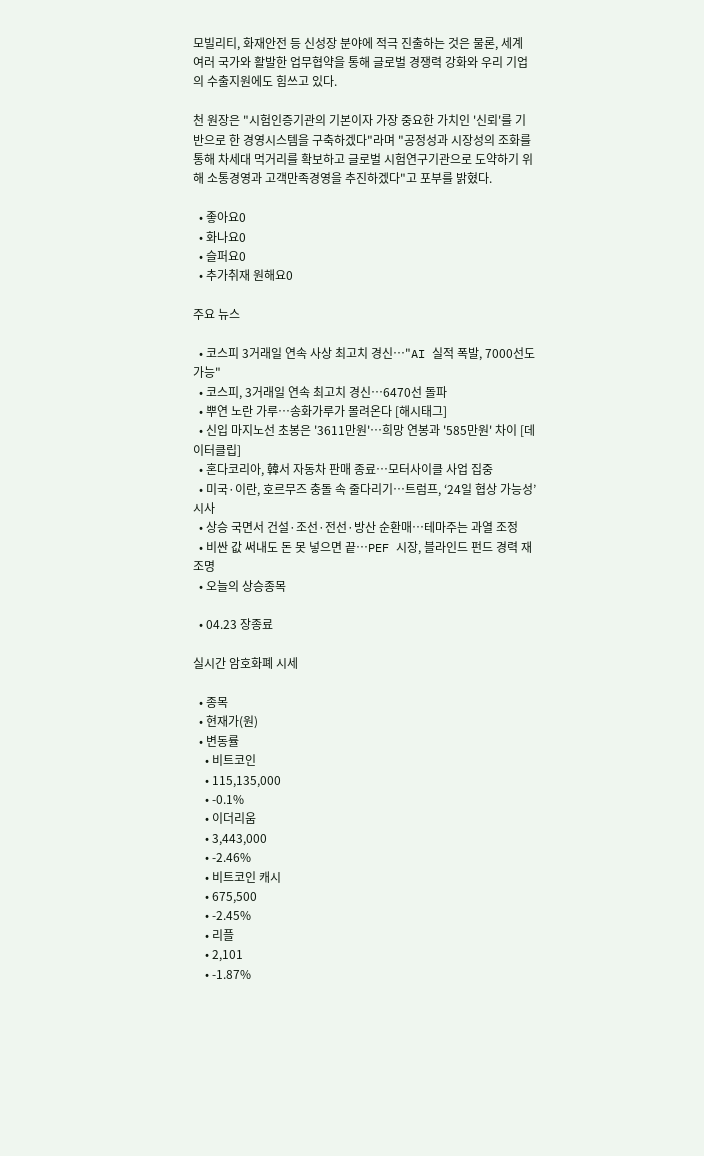모빌리티, 화재안전 등 신성장 분야에 적극 진출하는 것은 물론, 세계 여러 국가와 활발한 업무협약을 통해 글로벌 경쟁력 강화와 우리 기업의 수출지원에도 힘쓰고 있다.

천 원장은 "시험인증기관의 기본이자 가장 중요한 가치인 '신뢰'를 기반으로 한 경영시스템을 구축하겠다"라며 "공정성과 시장성의 조화를 통해 차세대 먹거리를 확보하고 글로벌 시험연구기관으로 도약하기 위해 소통경영과 고객만족경영을 추진하겠다"고 포부를 밝혔다.

  • 좋아요0
  • 화나요0
  • 슬퍼요0
  • 추가취재 원해요0

주요 뉴스

  • 코스피 3거래일 연속 사상 최고치 경신…"AI 실적 폭발, 7000선도 가능"
  • 코스피, 3거래일 연속 최고치 경신…6470선 돌파
  • 뿌연 노란 가루…송화가루가 몰려온다 [해시태그]
  • 신입 마지노선 초봉은 '3611만원'…희망 연봉과 '585만원' 차이 [데이터클립]
  • 혼다코리아, 韓서 자동차 판매 종료…모터사이클 사업 집중
  • 미국·이란, 호르무즈 충돌 속 줄다리기…트럼프, ‘24일 협상 가능성’ 시사
  • 상승 국면서 건설·조선·전선·방산 순환매…테마주는 과열 조정
  • 비싼 값 써내도 돈 못 넣으면 끝…PEF 시장, 블라인드 펀드 경력 재조명
  • 오늘의 상승종목

  • 04.23 장종료

실시간 암호화폐 시세

  • 종목
  • 현재가(원)
  • 변동률
    • 비트코인
    • 115,135,000
    • -0.1%
    • 이더리움
    • 3,443,000
    • -2.46%
    • 비트코인 캐시
    • 675,500
    • -2.45%
    • 리플
    • 2,101
    • -1.87%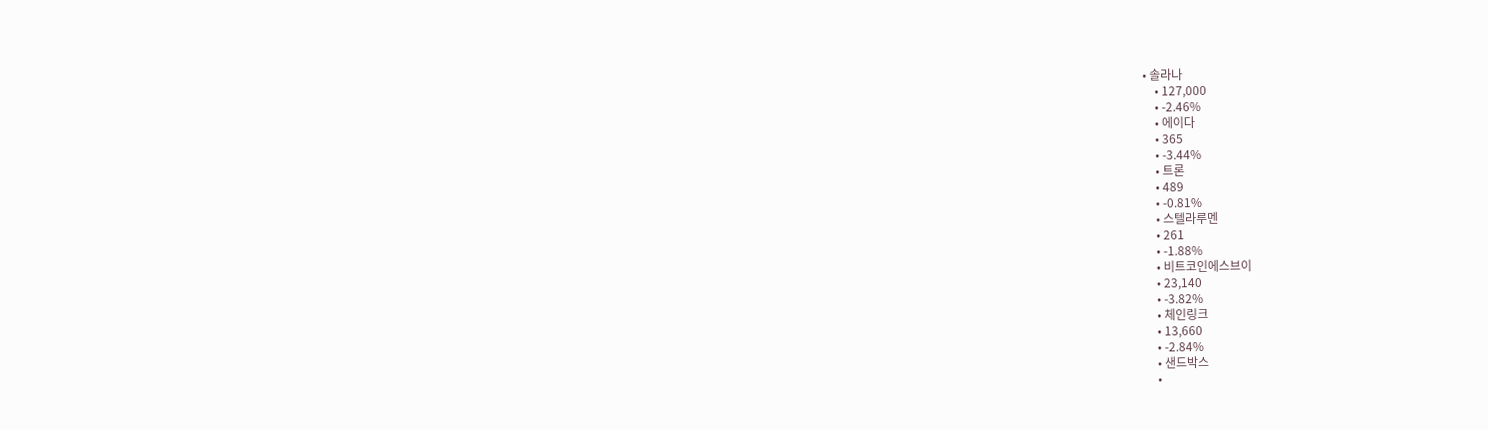• 솔라나
    • 127,000
    • -2.46%
    • 에이다
    • 365
    • -3.44%
    • 트론
    • 489
    • -0.81%
    • 스텔라루멘
    • 261
    • -1.88%
    • 비트코인에스브이
    • 23,140
    • -3.82%
    • 체인링크
    • 13,660
    • -2.84%
    • 샌드박스
    •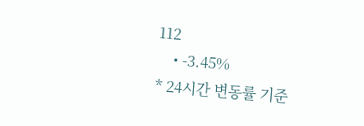112
    • -3.45%
* 24시간 변동률 기준